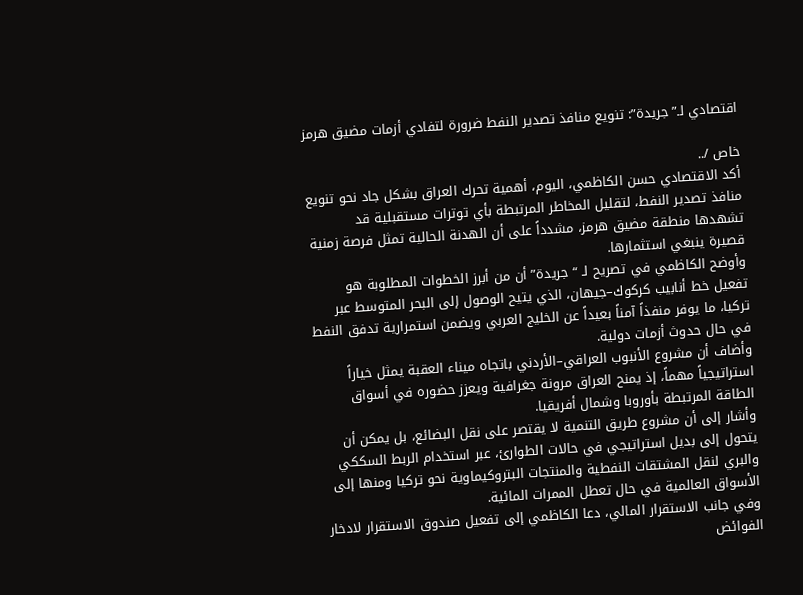اقتصادي لـ”جريدة”: تنويع منافذ تصدير النفط ضرورة لتفادي أزمات مضيق هرمز

خاص /..
أكد الاقتصادي حسن الكاظمي، اليوم، أهمية تحرك العراق بشكل جاد نحو تنويع منافذ تصدير النفط، لتقليل المخاطر المرتبطة بأي توترات مستقبلية قد تشهدها منطقة مضيق هرمز، مشدداً على أن الهدنة الحالية تمثل فرصة زمنية قصيرة ينبغي استثمارها.
وأوضح الكاظمي في تصريح لـ “جريدة” أن من أبرز الخطوات المطلوبة هو تفعيل خط أنابيب كركوك–جيهان، الذي يتيح الوصول إلى البحر المتوسط عبر تركيا، ما يوفر منفذاً آمناً بعيداً عن الخليج العربي ويضمن استمرارية تدفق النفط في حال حدوث أزمات دولية.
وأضاف أن مشروع الأنبوب العراقي–الأردني باتجاه ميناء العقبة يمثل خياراً استراتيجياً مهماً، إذ يمنح العراق مرونة جغرافية ويعزز حضوره في أسواق الطاقة المرتبطة بأوروبا وشمال أفريقيا.
وأشار إلى أن مشروع طريق التنمية لا يقتصر على نقل البضائع، بل يمكن أن يتحول إلى بديل استراتيجي في حالات الطوارئ، عبر استخدام الربط السككي والبري لنقل المشتقات النفطية والمنتجات البتروكيماوية نحو تركيا ومنها إلى الأسواق العالمية في حال تعطل الممرات المائية.
وفي جانب الاستقرار المالي، دعا الكاظمي إلى تفعيل صندوق الاستقرار لادخار الفوائض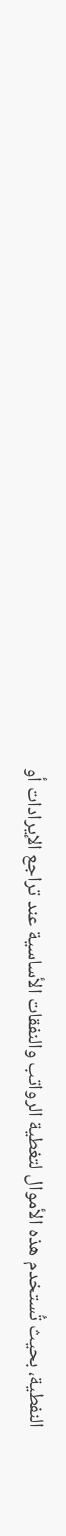النفطية، بحيث تُستخدم هذه الأموال لتغطية الرواتب والنفقات الأساسية عند تراجع الإيرادات أو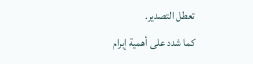تعطل التصدير.
كما شدد على أهمية إبرام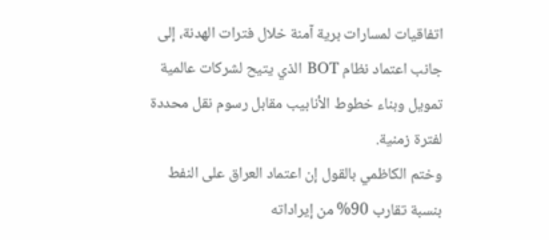اتفاقيات لمسارات برية آمنة خلال فترات الهدنة، إلى جانب اعتماد نظام BOT الذي يتيح لشركات عالمية تمويل وبناء خطوط الأنابيب مقابل رسوم نقل محددة لفترة زمنية.
وختم الكاظمي بالقول إن اعتماد العراق على النفط بنسبة تقارب 90% من إيراداته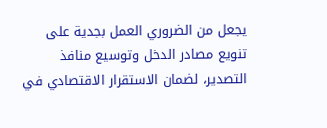يجعل من الضروري العمل بجدية على تنويع مصادر الدخل وتوسيع منافذ التصدير، لضمان الاستقرار الاقتصادي في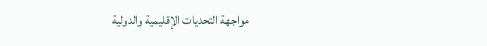مواجهة التحديات الإقليمية والدولية